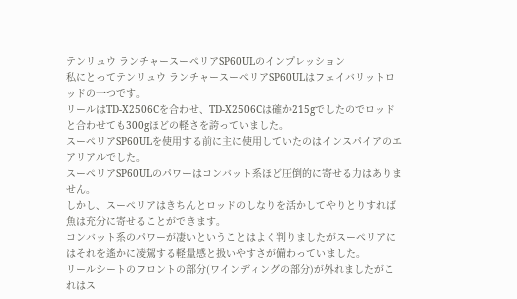テンリュウ ランチャースーペリアSP60ULのインプレッション
私にとってテンリュウ ランチャースーペリアSP60ULはフェイバリットロッドの一つです。
リールはTD-X2506Cを合わせ、TD-X2506Cは確か215gでしたのでロッドと合わせても300gほどの軽さを誇っていました。
スーペリアSP60ULを使用する前に主に使用していたのはインスパイアのエアリアルでした。
スーペリアSP60ULのパワーはコンバット系ほど圧倒的に寄せる力はありません。
しかし、スーペリアはきちんとロッドのしなりを活かしてやりとりすれば魚は充分に寄せることができます。
コンバット系のパワーが凄いということはよく判りましたがスーペリアにはそれを遙かに凌駕する軽量感と扱いやすさが備わっていました。
リールシートのフロントの部分(ワインディングの部分)が外れましたがこれはス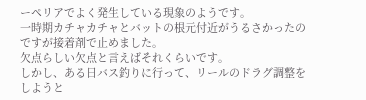ーペリアでよく発生している現象のようです。
一時期カチャカチャとバットの根元付近がうるさかったのですが接着剤で止めました。
欠点らしい欠点と言えばそれくらいです。
しかし、ある日バス釣りに行って、リールのドラグ調整をしようと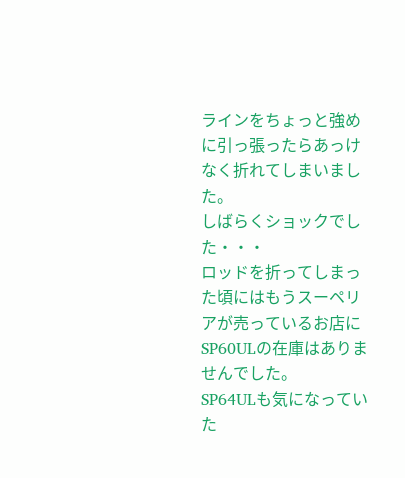ラインをちょっと強めに引っ張ったらあっけなく折れてしまいました。
しばらくショックでした・・・
ロッドを折ってしまった頃にはもうスーペリアが売っているお店にSP60ULの在庫はありませんでした。
SP64ULも気になっていた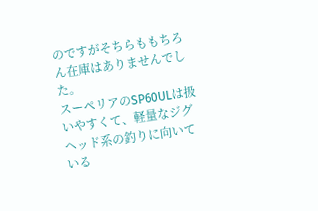のですがそちらももちろん在庫はありませんでした。
スーペリアのSP60ULは扱いやすくて、軽量なジグヘッド系の釣りに向いている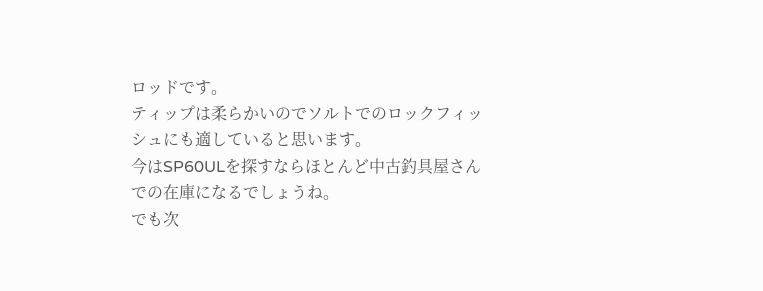ロッドです。
ティップは柔らかいのでソルトでのロックフィッシュにも適していると思います。
今はSP60ULを探すならほとんど中古釣具屋さんでの在庫になるでしょうね。
でも次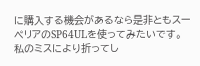に購入する機会があるなら是非ともスーペリアのSP64ULを使ってみたいです。
私のミスにより折ってし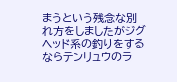まうという残念な別れ方をしましたがジグヘッド系の釣りをするならテンリュウのラ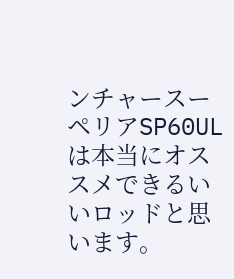ンチャースーペリアSP60ULは本当にオススメできるいいロッドと思います。